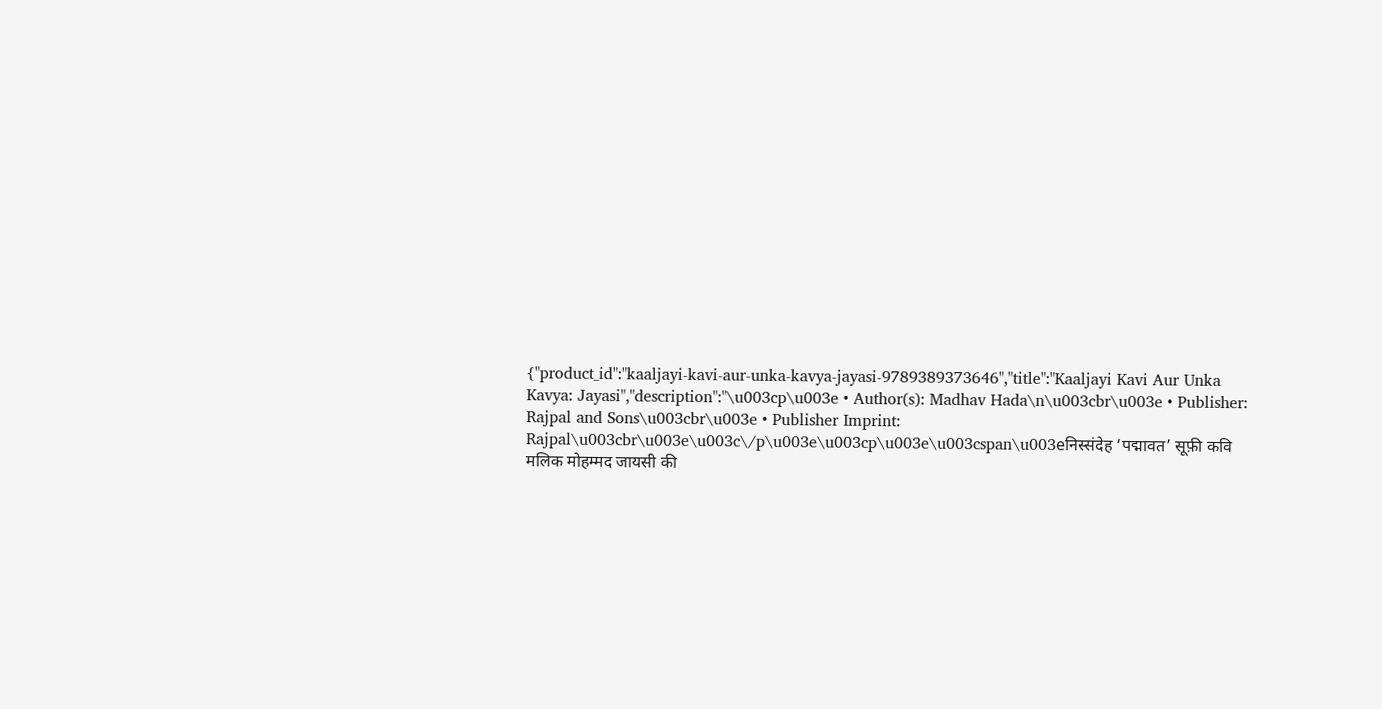{"product_id":"kaaljayi-kavi-aur-unka-kavya-jayasi-9789389373646","title":"Kaaljayi Kavi Aur Unka Kavya: Jayasi","description":"\u003cp\u003e • Author(s): Madhav Hada\n\u003cbr\u003e • Publisher: Rajpal and Sons\u003cbr\u003e • Publisher Imprint: Rajpal\u003cbr\u003e\u003c\/p\u003e\u003cp\u003e\u003cspan\u003eनिस्संदेह ‘पद्मावत’ सूफ़ी कवि मलिक मोहम्मद जायसी की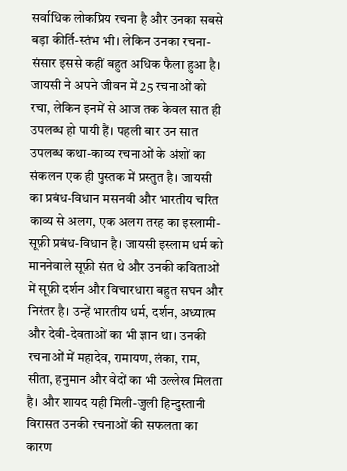सर्वाधिक लोकप्रिय रचना है और उनका सबसे बड़ा कीर्ति-स्तंभ भी। लेकिन उनका रचना-संसार इससे कहीं बहुत अधिक फैला हुआ है। जायसी ने अपने जीवन में 25 रचनाओं को रचा, लेकिन इनमें से आज तक केवल सात ही उपलब्ध हो पायी हैं। पहली बार उन सात उपलब्ध कथा-काव्य रचनाओं के अंशों का संकलन एक ही पुस्तक में प्रस्तुत है। जायसी का प्रबंध-विधान मसनवी और भारतीय चरित काव्य से अलग, एक अलग तरह का इस्लामी-सूफ़ी प्रबंध-विधान है। जायसी इस्लाम धर्म को माननेवाले सूफ़ी संत थे और उनकी कविताओं में सूफ़ी दर्शन और विचारधारा बहुत सघन और निरंतर है। उन्हें भारतीय धर्म, दर्शन, अध्यात्म और देवी-देवताओं का भी ज्ञान था। उनकी रचनाओं में महादेव, रामायण, लंका, राम, सीता, हनुमान और वेदों का भी उल्लेख मिलता है। और शायद यही मिली-जुली हिन्दुस्तानी विरासत उनकी रचनाओं की सफलता का कारण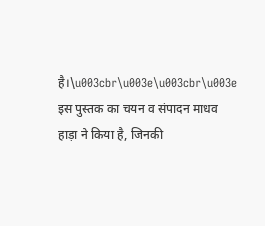है।\u003cbr\u003e\u003cbr\u003e इस पुस्तक का चयन व संपादन माधव हाड़ा ने किया है, जिनकी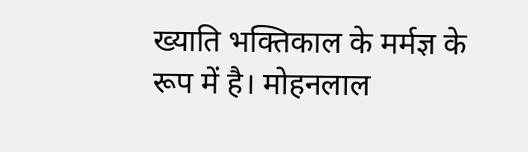ख्याति भक्तिकाल के मर्मज्ञ के रूप में है। मोहनलाल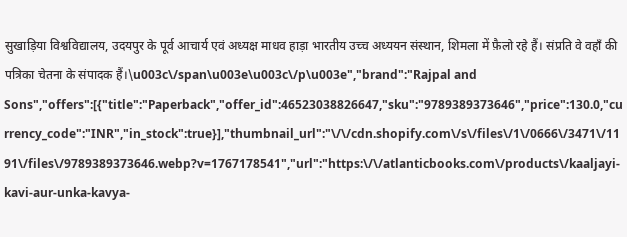सुखाड़िया विश्वविद्यालय, उदयपुर के पूर्व आचार्य एवं अध्यक्ष माधव हाड़ा भारतीय उच्च अध्ययन संस्थान, शिमला में फ़ैलो रहे हैं। संप्रति वे वहाँ की पत्रिका चेतना के संपादक हैं।\u003c\/span\u003e\u003c\/p\u003e","brand":"Rajpal and Sons","offers":[{"title":"Paperback","offer_id":46523038826647,"sku":"9789389373646","price":130.0,"currency_code":"INR","in_stock":true}],"thumbnail_url":"\/\/cdn.shopify.com\/s\/files\/1\/0666\/3471\/1191\/files\/9789389373646.webp?v=1767178541","url":"https:\/\/atlanticbooks.com\/products\/kaaljayi-kavi-aur-unka-kavya-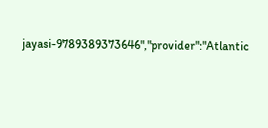jayasi-9789389373646","provider":"Atlantic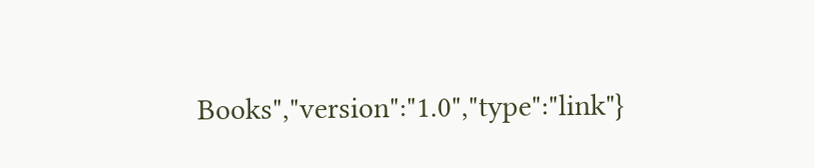Books","version":"1.0","type":"link"}